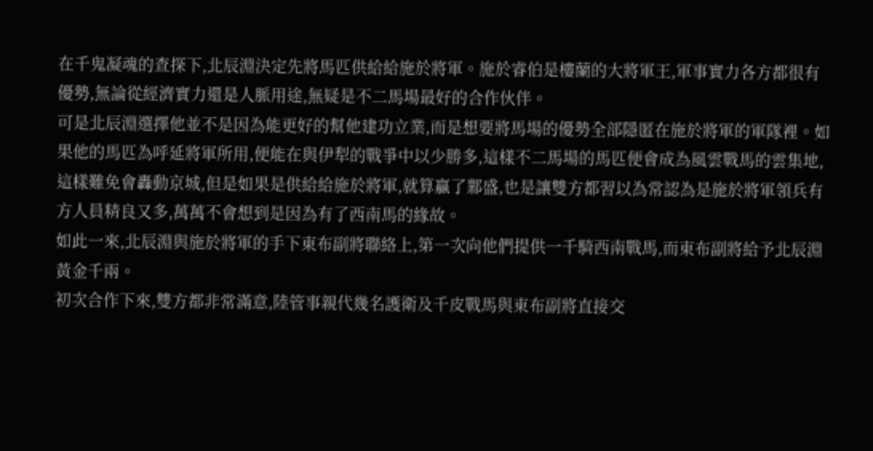在千鬼凝魂的查探下,北辰淵決定先將馬匹供給給施於將軍。施於睿伯是樓蘭的大將軍王,軍事實力各方都很有優勢,無論從經濟實力還是人脈用途,無疑是不二馬場最好的合作伙伴。
可是北辰淵選擇他並不是因為能更好的幫他建功立業,而是想要將馬場的優勢全部隱匿在施於將軍的軍隊裡。如果他的馬匹為呼延將軍所用,便能在與伊犁的戰爭中以少勝多,這樣不二馬場的馬匹便會成為風雲戰馬的雲集地,這樣難免會轟動京城,但是如果是供給給施於將軍,就算贏了鄴盛,也是讓雙方都習以為常認為是施於將軍領兵有方人員精良又多,萬萬不會想到是因為有了西南馬的緣故。
如此一來,北辰淵與施於將軍的手下東布副將聯絡上,第一次向他們提供一千騎西南戰馬,而東布副將給予北辰淵黃金千兩。
初次合作下來,雙方都非常滿意,陸管事親代幾名護衛及千皮戰馬與東布副將直接交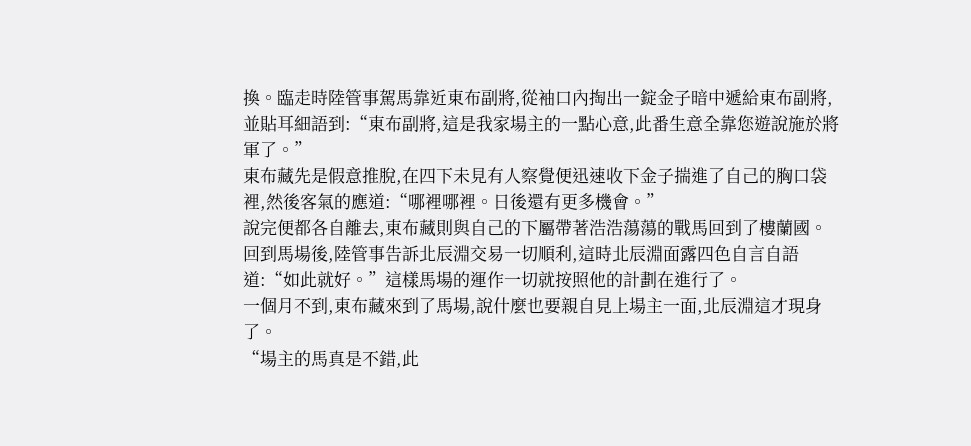換。臨走時陸管事駕馬靠近東布副將,從袖口內掏出一錠金子暗中遞給東布副將,並貼耳細語到:“東布副將,這是我家場主的一點心意,此番生意全靠您遊說施於將軍了。”
東布藏先是假意推脫,在四下未見有人察覺便迅速收下金子揣進了自己的胸口袋裡,然後客氣的應道:“哪裡哪裡。日後還有更多機會。”
說完便都各自離去,東布藏則與自己的下屬帶著浩浩蕩蕩的戰馬回到了樓蘭國。
回到馬場後,陸管事告訴北辰淵交易一切順利,這時北辰淵面露四色自言自語道:“如此就好。”這樣馬場的運作一切就按照他的計劃在進行了。
一個月不到,東布藏來到了馬場,說什麼也要親自見上場主一面,北辰淵這才現身了。
“場主的馬真是不錯,此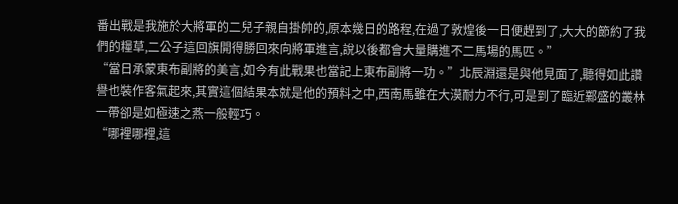番出戰是我施於大將軍的二兒子親自掛帥的,原本幾日的路程,在過了敦煌後一日便趕到了,大大的節約了我們的糧草,二公子這回旗開得勝回來向將軍進言,說以後都會大量購進不二馬場的馬匹。”
“當日承蒙東布副將的美言,如今有此戰果也當記上東布副將一功。”北辰淵還是與他見面了,聽得如此讚譽也裝作客氣起來,其實這個結果本就是他的預料之中,西南馬雖在大漠耐力不行,可是到了臨近鄴盛的叢林一帶卻是如極速之燕一般輕巧。
“哪裡哪裡,這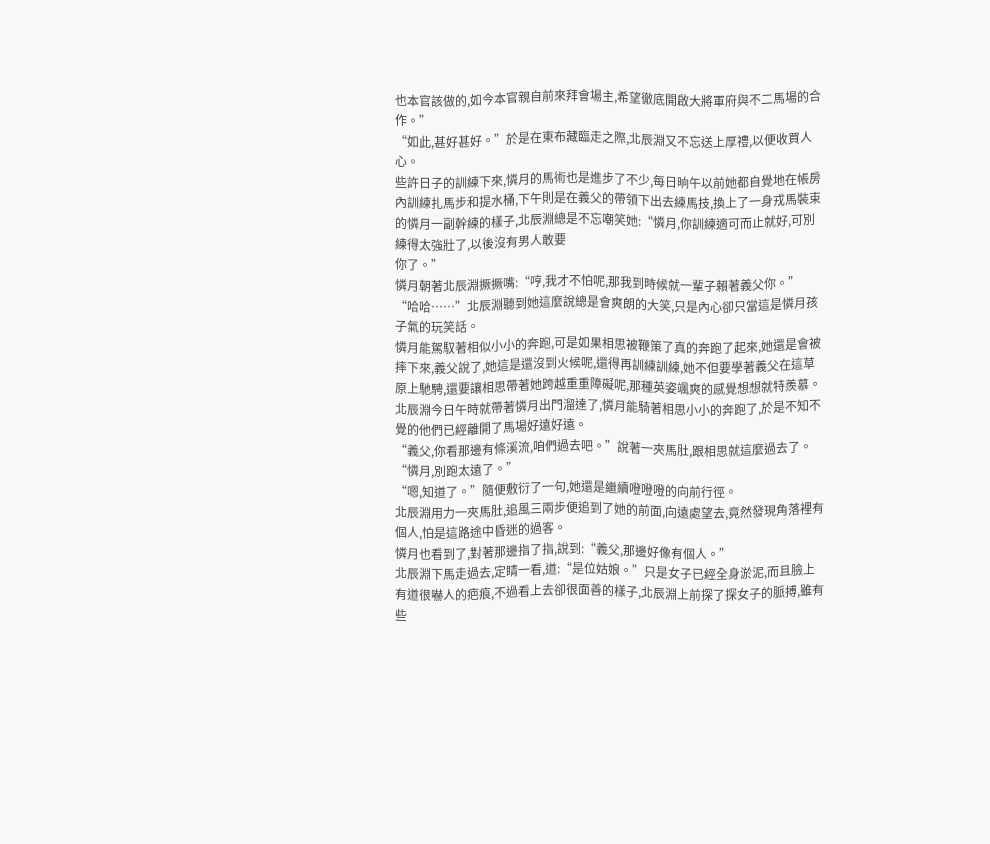也本官該做的,如今本官親自前來拜會場主,希望徹底開啟大將軍府與不二馬場的合作。”
“如此,甚好甚好。”於是在東布藏臨走之際,北辰淵又不忘送上厚禮,以便收買人心。
些許日子的訓練下來,憐月的馬術也是進步了不少,每日晌午以前她都自覺地在帳房內訓練扎馬步和提水桶,下午則是在義父的帶領下出去練馬技,換上了一身戎馬裝束的憐月一副幹練的樣子,北辰淵總是不忘嘲笑她:“憐月,你訓練適可而止就好,可別練得太強壯了,以後沒有男人敢要
你了。”
憐月朝著北辰淵撅撅嘴:“哼,我才不怕呢,那我到時候就一輩子賴著義父你。”
“哈哈……”北辰淵聽到她這麼說總是會爽朗的大笑,只是內心卻只當這是憐月孩子氣的玩笑話。
憐月能駕馭著相似小小的奔跑,可是如果相思被鞭策了真的奔跑了起來,她還是會被摔下來,義父說了,她這是還沒到火候呢,還得再訓練訓練,她不但要學著義父在這草原上馳騁,還要讓相思帶著她跨越重重障礙呢,那種英姿颯爽的感覺想想就特羨慕。
北辰淵今日午時就帶著憐月出門溜達了,憐月能騎著相思小小的奔跑了,於是不知不覺的他們已經離開了馬場好遠好遠。
“義父,你看那邊有條溪流,咱們過去吧。”說著一夾馬肚,跟相思就這麼過去了。
“憐月,別跑太遠了。”
“嗯,知道了。”隨便敷衍了一句,她還是繼續噔噔噔的向前行徑。
北辰淵用力一夾馬肚,追風三兩步便追到了她的前面,向遠處望去,竟然發現角落裡有個人,怕是這路途中昏迷的過客。
憐月也看到了,對著那邊指了指,說到:“義父,那邊好像有個人。”
北辰淵下馬走過去,定睛一看,道:“是位姑娘。”只是女子已經全身淤泥,而且臉上有道很嚇人的疤痕,不過看上去卻很面善的樣子,北辰淵上前探了探女子的脈搏,雖有些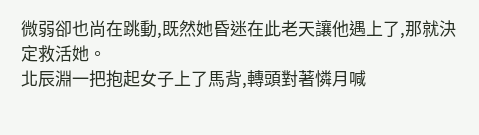微弱卻也尚在跳動,既然她昏迷在此老天讓他遇上了,那就決定救活她。
北辰淵一把抱起女子上了馬背,轉頭對著憐月喊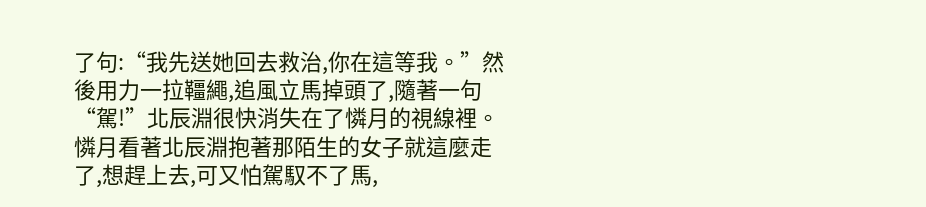了句:“我先送她回去救治,你在這等我。”然後用力一拉韁繩,追風立馬掉頭了,隨著一句“駕!”北辰淵很快消失在了憐月的視線裡。
憐月看著北辰淵抱著那陌生的女子就這麼走了,想趕上去,可又怕駕馭不了馬,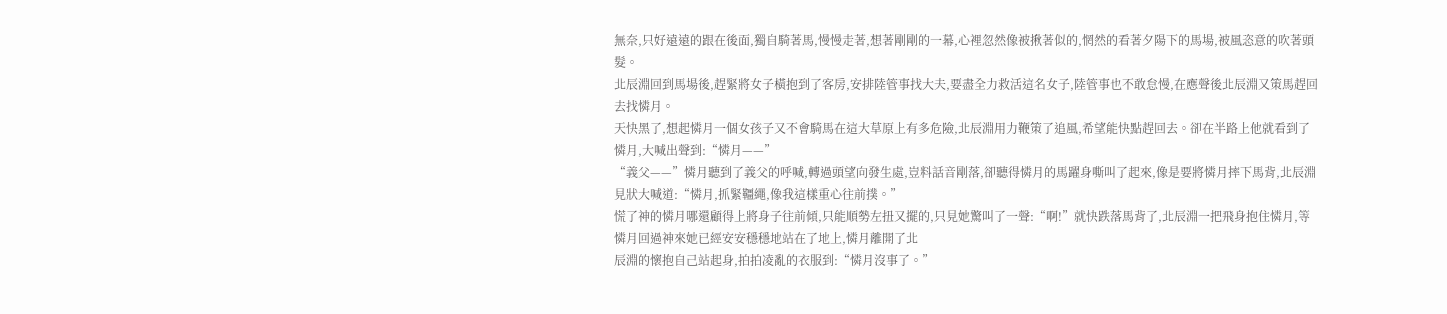無奈,只好遠遠的跟在後面,獨自騎著馬,慢慢走著,想著剛剛的一幕,心裡忽然像被揪著似的,惘然的看著夕陽下的馬場,被風恣意的吹著頭髮。
北辰淵回到馬場後,趕緊將女子橫抱到了客房,安排陸管事找大夫,要盡全力救活這名女子,陸管事也不敢怠慢,在應聲後北辰淵又策馬趕回去找憐月。
天快黑了,想起憐月一個女孩子又不會騎馬在這大草原上有多危險,北辰淵用力鞭策了追風,希望能快點趕回去。卻在半路上他就看到了憐月,大喊出聲到:“憐月——”
“義父——”憐月聽到了義父的呼喊,轉過頭望向發生處,豈料話音剛落,卻聽得憐月的馬躍身嘶叫了起來,像是要將憐月摔下馬背,北辰淵見狀大喊道:“憐月,抓緊韁繩,像我這樣重心往前撲。”
慌了神的憐月哪還顧得上將身子往前傾,只能順勢左扭又擺的,只見她驚叫了一聲:“啊!”就快跌落馬背了,北辰淵一把飛身抱住憐月,等憐月回過神來她已經安安穩穩地站在了地上,憐月離開了北
辰淵的懷抱自己站起身,拍拍凌亂的衣服到:“憐月沒事了。”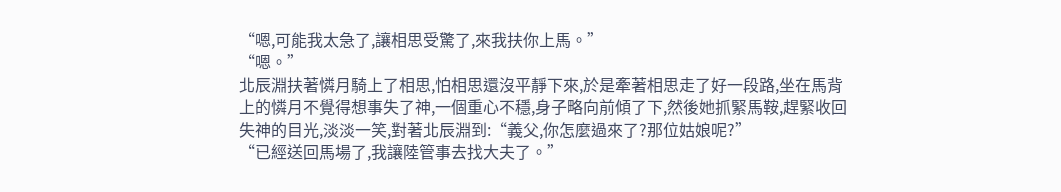“嗯,可能我太急了,讓相思受驚了,來我扶你上馬。”
“嗯。”
北辰淵扶著憐月騎上了相思,怕相思還沒平靜下來,於是牽著相思走了好一段路,坐在馬背上的憐月不覺得想事失了神,一個重心不穩,身子略向前傾了下,然後她抓緊馬鞍,趕緊收回失神的目光,淡淡一笑,對著北辰淵到:“義父,你怎麼過來了?那位姑娘呢?”
“已經送回馬場了,我讓陸管事去找大夫了。”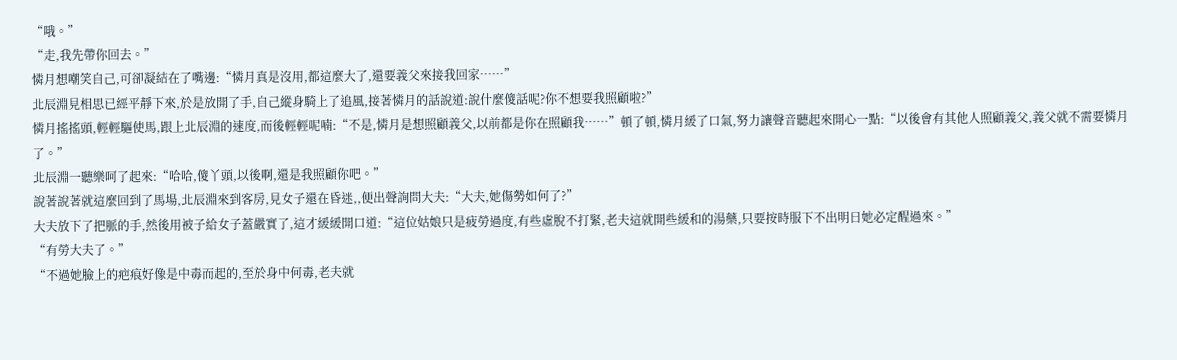“哦。”
“走,我先帶你回去。”
憐月想嘲笑自己,可卻凝結在了嘴邊:“憐月真是沒用,都這麼大了,還要義父來接我回家……”
北辰淵見相思已經平靜下來,於是放開了手,自己縱身騎上了追風,接著憐月的話說道:說什麼傻話呢?你不想要我照顧啦?”
憐月搖搖頭,輕輕驅使馬,跟上北辰淵的速度,而後輕輕呢喃:“不是,憐月是想照顧義父,以前都是你在照顧我……”頓了頓,憐月緩了口氣,努力讓聲音聽起來開心一點:“以後會有其他人照顧義父,義父就不需要憐月了。”
北辰淵一聽樂呵了起來:“哈哈,傻丫頭,以後啊,還是我照顧你吧。”
說著說著就這麼回到了馬場,北辰淵來到客房,見女子還在昏迷,,便出聲詢問大夫:“大夫,她傷勢如何了?”
大夫放下了把脈的手,然後用被子給女子蓋嚴實了,這才緩緩開口道:“這位姑娘只是疲勞過度,有些虛脫不打緊,老夫這就開些緩和的湯藥,只要按時服下不出明日她必定醒過來。”
“有勞大夫了。”
“不過她臉上的疤痕好像是中毒而起的,至於身中何毒,老夫就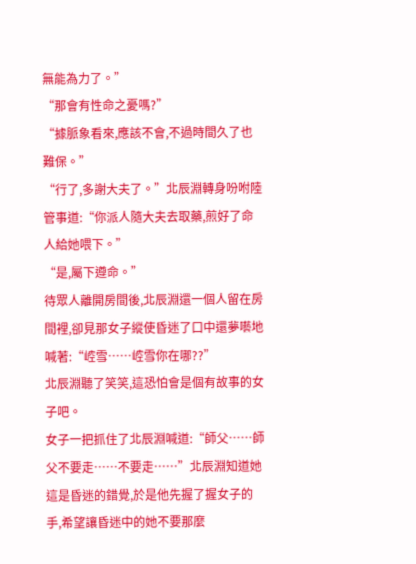無能為力了。”
“那會有性命之憂嗎?”
“據脈象看來,應該不會,不過時間久了也難保。”
“行了,多謝大夫了。”北辰淵轉身吩咐陸管事道:“你派人隨大夫去取藥,煎好了命人給她喂下。”
“是,屬下遵命。”
待眾人離開房間後,北辰淵還一個人留在房間裡,卻見那女子縱使昏迷了口中還夢囈地喊著:“崆雪……崆雪你在哪??”
北辰淵聽了笑笑,這恐怕會是個有故事的女子吧。
女子一把抓住了北辰淵喊道:“師父……師父不要走……不要走……”北辰淵知道她這是昏迷的錯覺,於是他先握了握女子的手,希望讓昏迷中的她不要那麼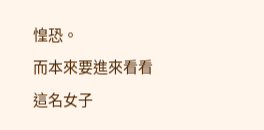惶恐。
而本來要進來看看這名女子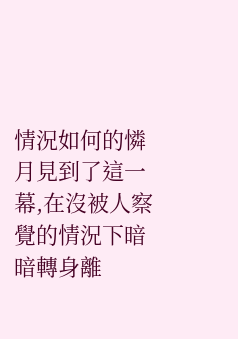情況如何的憐月見到了這一幕,在沒被人察覺的情況下暗暗轉身離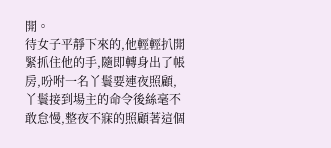開。
待女子平靜下來的,他輕輕扒開緊抓住他的手,隨即轉身出了帳房,吩咐一名丫鬟要連夜照顧,丫鬟接到場主的命令後絲毫不敢怠慢,整夜不寐的照顧著這個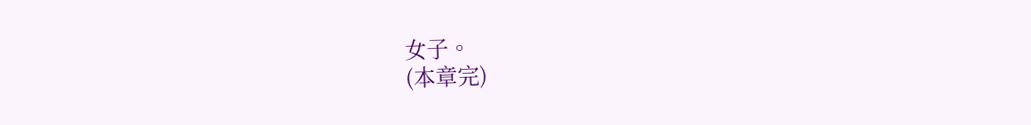女子。
(本章完)